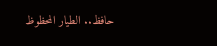حافظ.. الطيار المحظوظ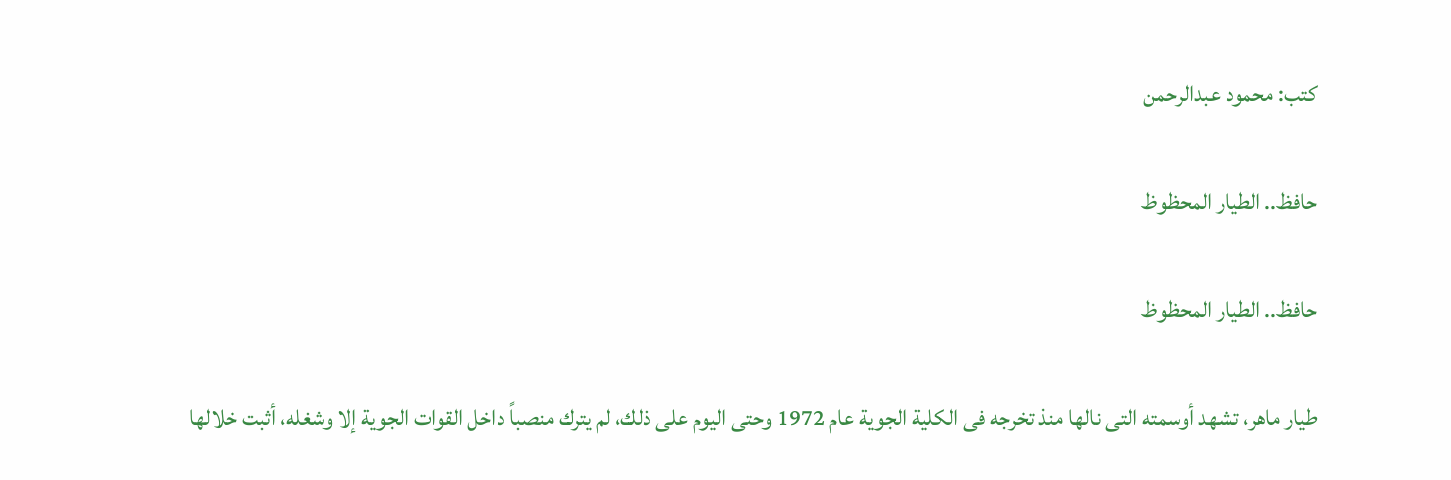كتب: محمود عبدالرحمن

حافظ.. الطيار المحظوظ

حافظ.. الطيار المحظوظ

طيار ماهر، تشهد أوسمته التى نالها منذ تخرجه فى الكلية الجوية عام 1972 وحتى اليوم على ذلك، لم يترك منصباً داخل القوات الجوية إلا وشغله، أثبت خلالها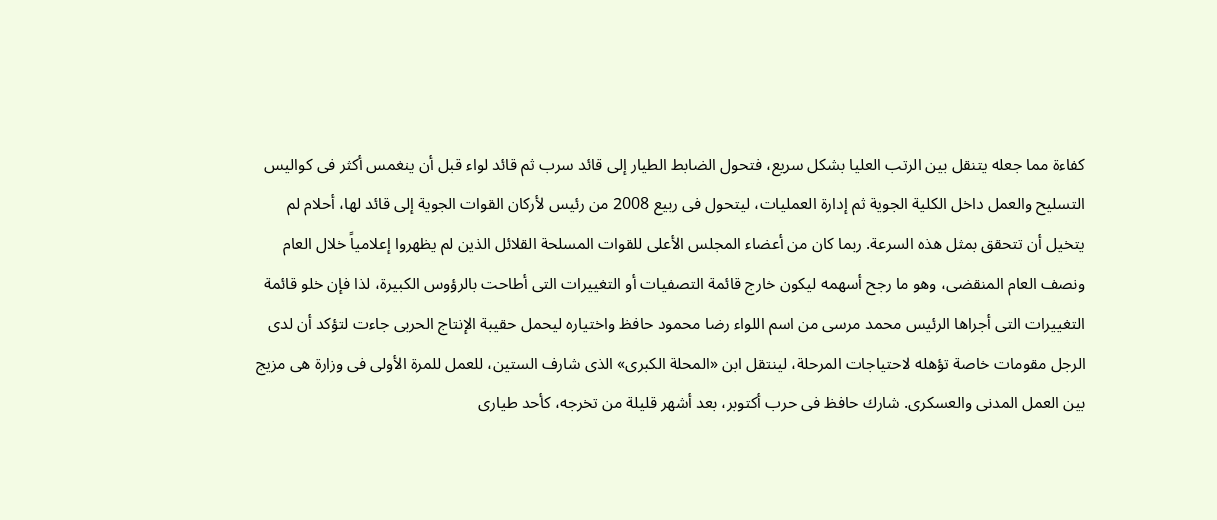كفاءة مما جعله يتنقل بين الرتب العليا بشكل سريع، فتحول الضابط الطيار إلى قائد سرب ثم قائد لواء قبل أن ينغمس أكثر فى كواليس التسليح والعمل داخل الكلية الجوية ثم إدارة العمليات، ليتحول فى ربيع 2008 من رئيس لأركان القوات الجوية إلى قائد لها، أحلام لم يتخيل أن تتحقق بمثل هذه السرعة. ربما كان من أعضاء المجلس الأعلى للقوات المسلحة القلائل الذين لم يظهروا إعلامياً خلال العام ونصف العام المنقضى، وهو ما رجح أسهمه ليكون خارج قائمة التصفيات أو التغييرات التى أطاحت بالرؤوس الكبيرة، لذا فإن خلو قائمة التغييرات التى أجراها الرئيس محمد مرسى من اسم اللواء رضا محمود حافظ واختياره ليحمل حقيبة الإنتاج الحربى جاءت لتؤكد أن لدى الرجل مقومات خاصة تؤهله لاحتياجات المرحلة، لينتقل ابن «المحلة الكبرى» الذى شارف الستين، للعمل للمرة الأولى فى وزارة هى مزيج بين العمل المدنى والعسكرى. شارك حافظ فى حرب أكتوبر، بعد أشهر قليلة من تخرجه، كأحد طيارى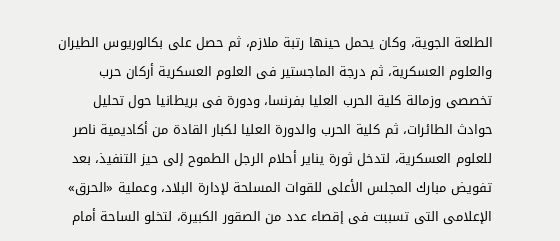الطلعة الجوية، وكان يحمل حينها رتبة ملازم، ثم حصل على بكالوريوس الطيران والعلوم العسكرية، ثم درجة الماجستير فى العلوم العسكرية أركان حرب تخصصى وزمالة كلية الحرب العليا بفرنسا، ودورة فى بريطانيا حول تحليل حوادث الطائرات، ثم كلية الحرب والدورة العليا لكبار القادة من أكاديمية ناصر للعلوم العسكرية، لتدخل ثورة يناير أحلام الرجل الطموح إلى حيز التنفيذ، بعد تفويض مبارك المجلس الأعلى للقوات المسلحة لإدارة البلاد، وعملية «الحرق» الإعلامى التى تسببت فى إقصاء عدد من الصقور الكبيرة، لتخلو الساحة أمام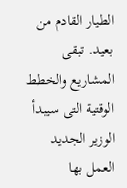الطيار القادم من بعيد. تبقى المشاريع والخطط الوقتية التى سيبدأ الوزير الجديد العمل بها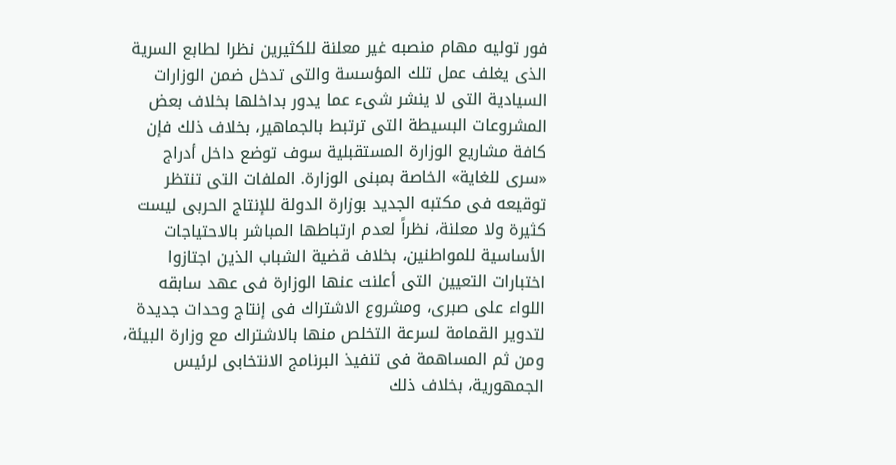فور توليه مهام منصبه غير معلنة للكثيرين نظرا لطابع السرية الذى يغلف عمل تلك المؤسسة والتى تدخل ضمن الوزارات السيادية التى لا ينشر شىء عما يدور بداخلها بخلاف بعض المشروعات البسيطة التى ترتبط بالجماهير، بخلاف ذلك فإن كافة مشاريع الوزارة المستقبلية سوف توضع داخل أدراج «سرى للغاية» الخاصة بمبنى الوزارة. الملفات التى تنتظر توقيعه فى مكتبه الجديد بوزارة الدولة للإنتاج الحربى ليست كثيرة ولا معلنة، نظراً لعدم ارتباطها المباشر بالاحتياجات الأساسية للمواطنين، بخلاف قضية الشباب الذين اجتازوا اختبارات التعيين التى أعلنت عنها الوزارة فى عهد سابقه اللواء على صبرى، ومشروع الاشتراك فى إنتاج وحدات جديدة لتدوير القمامة لسرعة التخلص منها بالاشتراك مع وزارة البيئة، ومن ثم المساهمة فى تنفيذ البرنامج الانتخابى لرئيس الجمهورية، بخلاف ذلك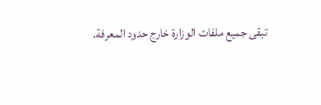تبقى جميع ملفات الوزارة خارج حدود المعرفة.